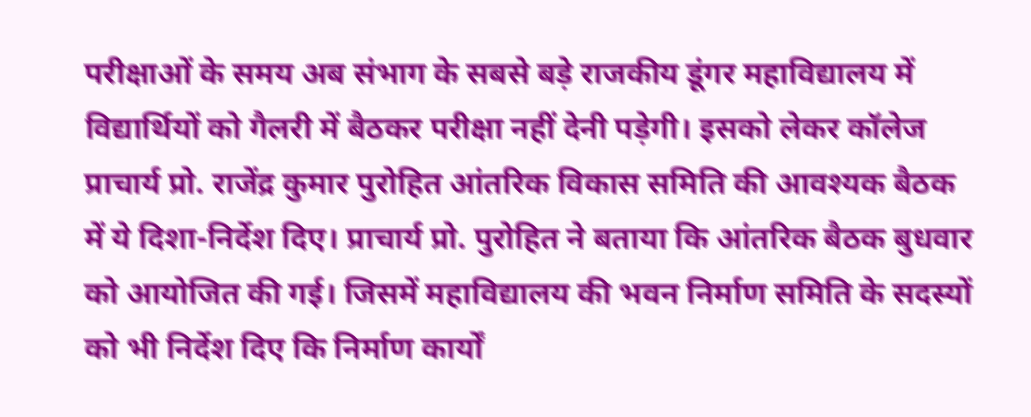परीक्षाओं के समय अब संभाग के सबसे बड़े राजकीय डूंगर महाविद्यालय में विद्यार्थियों को गैलरी में बैठकर परीक्षा नहीं देनी पड़ेगी। इसको लेकर कॉलेज प्राचार्य प्रो. राजेंद्र कुमार पुरोहित आंतरिक विकास समिति की आवश्यक बैठक में ये दिशा-निर्देश दिए। प्राचार्य प्रो. पुरोहित ने बताया कि आंतरिक बैठक बुधवार को आयोजित की गई। जिसमें महाविद्यालय की भवन निर्माण समिति के सदस्यों को भी निर्देश दिए कि निर्माण कार्यों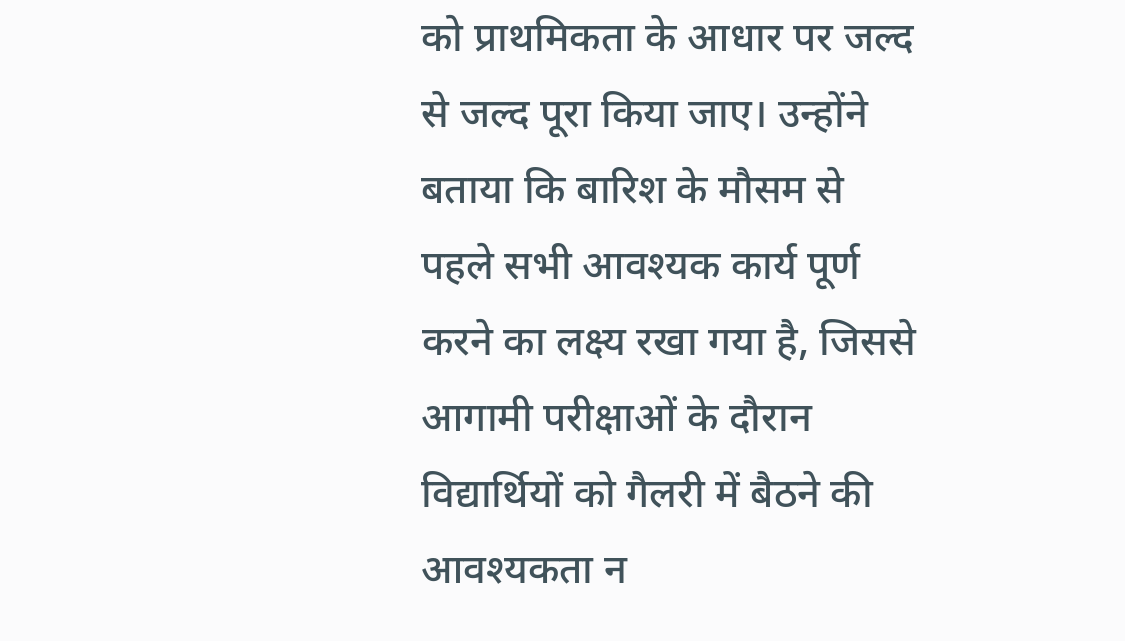को प्राथमिकता के आधार पर जल्द से जल्द पूरा किया जाए। उन्होंने बताया कि बारिश के मौसम से पहले सभी आवश्यक कार्य पूर्ण करने का लक्ष्य रखा गया है, जिससे आगामी परीक्षाओं के दौरान विद्यार्थियों को गैलरी में बैठने की आवश्यकता न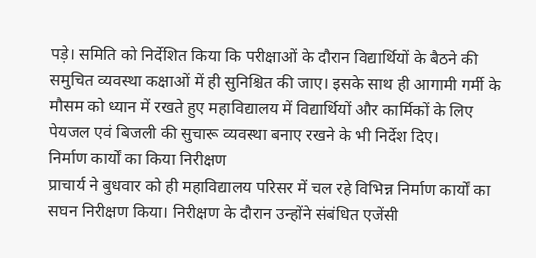पड़े। समिति को निर्देशित किया कि परीक्षाओं के दौरान विद्यार्थियों के बैठने की समुचित व्यवस्था कक्षाओं में ही सुनिश्चित की जाए। इसके साथ ही आगामी गर्मी के मौसम को ध्यान में रखते हुए महाविद्यालय में विद्यार्थियों और कार्मिकों के लिए पेयजल एवं बिजली की सुचारू व्यवस्था बनाए रखने के भी निर्देश दिए।
निर्माण कार्यों का किया निरीक्षण
प्राचार्य ने बुधवार को ही महाविद्यालय परिसर में चल रहे विभिन्न निर्माण कार्यों का सघन निरीक्षण किया। निरीक्षण के दौरान उन्होंने संबंधित एजेंसी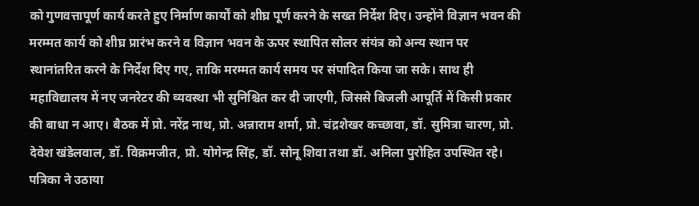को गुणवत्तापूर्ण कार्य करते हुए निर्माण कार्यों को शीघ्र पूर्ण करने के सख्त निर्देश दिए। उन्होंने विज्ञान भवन की मरम्मत कार्य को शीघ्र प्रारंभ करने व विज्ञान भवन के ऊपर स्थापित सोलर संयंत्र को अन्य स्थान पर स्थानांतरित करने के निर्देश दिए गए, ताकि मरम्मत कार्य समय पर संपादित किया जा सके। साथ ही महाविद्यालय में नए जनरेटर की व्यवस्था भी सुनिश्चित कर दी जाएगी, जिससे बिजली आपूर्ति में किसी प्रकार की बाधा न आए। बैठक में प्रो. नरेंद्र नाथ, प्रो. अन्नाराम शर्मा, प्रो. चंद्रशेखर कच्छावा, डॉ. सुमित्रा चारण, प्रो. देवेश खंडेलवाल, डॉ. विक्रमजीत, प्रो. योगेन्द्र सिंह, डॉ. सोनू शिवा तथा डॉ. अनिला पुरोहित उपस्थित रहे।
पत्रिका ने उठाया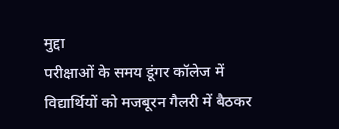मुद्दा
परीक्षाओं के समय डूंगर कॉलेज में विद्यार्थियों को मजबूरन गैलरी में बैठकर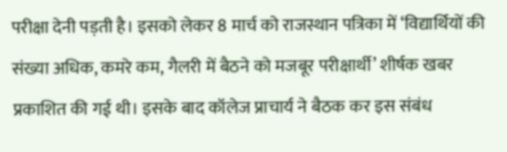परीक्षा देनी पड़ती है। इसको लेकर 8 मार्च को राजस्थान पत्रिका में ‘विद्यार्थियों की संख्या अधिक, कमरे कम, गैलरी में बैठने को मजबूर परीक्षार्थी’ शीर्षक खबर प्रकाशित की गई थी। इसके बाद कॉलेज प्राचार्य ने बैठक कर इस संबंध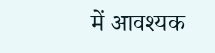में आवश्यक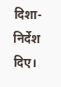दिशा-निर्देश दिए।